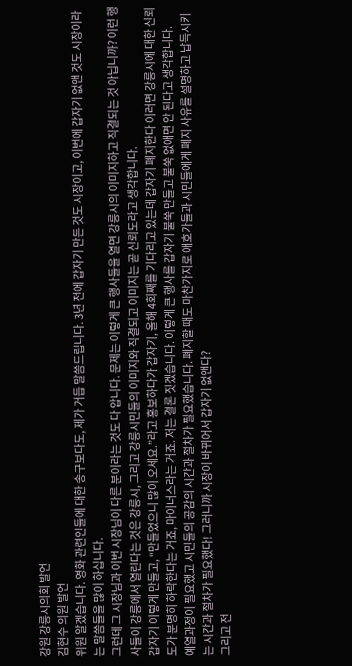강원 강릉시의회 발언
김현수 의원 발언
위원 알겠습니다. 영화 관련인들에 대한 송구보다도, 제가 거듭 말씀드립니다. 3년 전에 갑자기 만든 것도 시장이고, 이번에 갑자기 없앤 것도 시장이라는 말씀들을 많이 하십니다.
그런데 그 시장님과 이번 시장님이 다른 분이라는 것도 다 압니다. 문제는 이렇게 큰 행사들을 열면 강릉시의 이미지하고 직결되는 것 아닙니까? 이런 행사들이 강릉에서 열린다는 것은 강릉시, 그리고 강릉시민들의 이미지와 직결되고 이미지는 곧 신뢰도라고 생각합니다.
갑자기 이렇게 만들고, “만들었으니 많이 오세요.”라고 홍보하다가 갑자기, 올해 4회째를 기다리고 있는데 갑자기 폐지한다 이러면 강릉시에 대한 신뢰도가 분명히 하락한다는 거죠, 마이너스라는 거죠. 저는 결론 짓겠습니다. 이렇게 큰 행사를 갑자기 불쑥 만들고 불쑥 없애면 안 된다고 생각합니다.
예열과정이 필요했고 시민들의 공감의 시간과 절차가 필요했습니다. 폐지할 때도 마찬가지로 애호가들과 시민들에게 폐지 사유를 설명하고 납득시키는 시간과 절차가 필요했다! 그러니까 시장이 바뀌어서 갑자기 없앤다?
그리고 전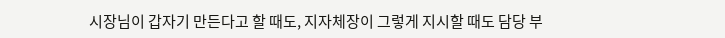시장님이 갑자기 만든다고 할 때도, 지자체장이 그렇게 지시할 때도 담당 부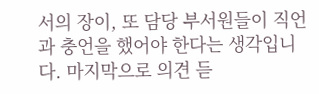서의 장이, 또 담당 부서원들이 직언과 충언을 했어야 한다는 생각입니다. 마지막으로 의견 듣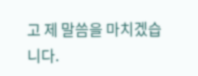고 제 말씀을 마치겠습니다.